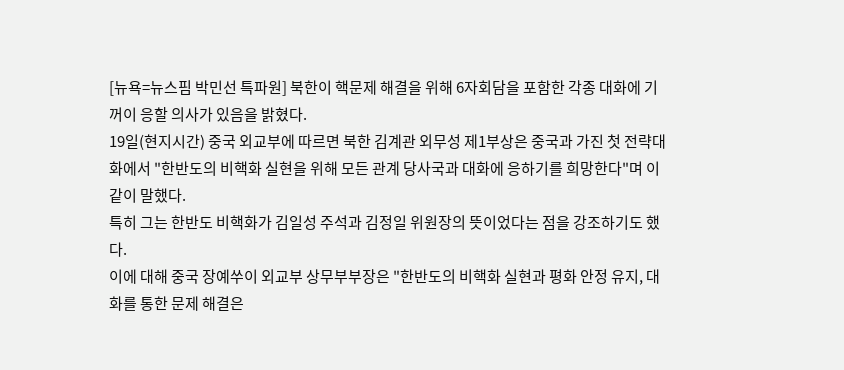[뉴욕=뉴스핌 박민선 특파원] 북한이 핵문제 해결을 위해 6자회담을 포함한 각종 대화에 기꺼이 응할 의사가 있음을 밝혔다.
19일(현지시간) 중국 외교부에 따르면 북한 김계관 외무성 제1부상은 중국과 가진 첫 전략대화에서 "한반도의 비핵화 실현을 위해 모든 관계 당사국과 대화에 응하기를 희망한다"며 이같이 말했다.
특히 그는 한반도 비핵화가 김일성 주석과 김정일 위원장의 뜻이었다는 점을 강조하기도 했다.
이에 대해 중국 장예쑤이 외교부 상무부부장은 "한반도의 비핵화 실현과 평화 안정 유지, 대화를 통한 문제 해결은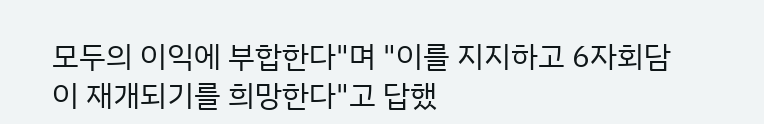모두의 이익에 부합한다"며 "이를 지지하고 6자회담이 재개되기를 희망한다"고 답했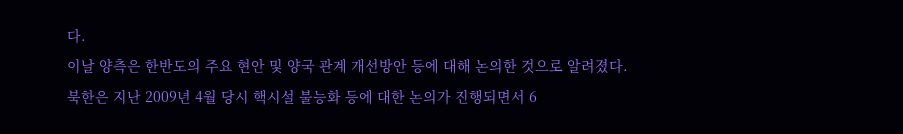다.
이날 양측은 한반도의 주요 현안 및 양국 관계 개선방안 등에 대해 논의한 것으로 알려졌다.
북한은 지난 2009년 4월 당시 핵시설 불능화 등에 대한 논의가 진행되면서 6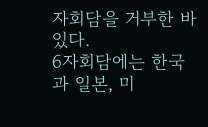자회담을 거부한 바 있다.
6자회담에는 한국과 일본, 미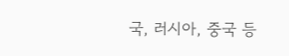국, 러시아, 중국 등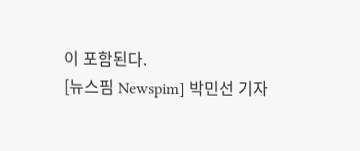이 포함된다.
[뉴스핌 Newspim] 박민선 기자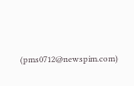(pms0712@newspim.com)